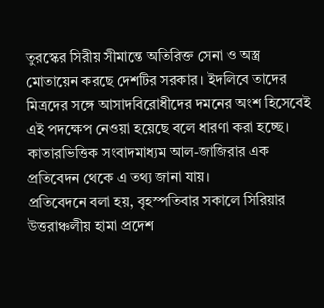তুরস্কের সিরীয় সীমান্তে অতিরিক্ত সেনা ও অস্ত্র মোতায়েন করছে দেশটির সরকার। ইদলিবে তাদের মিত্রদের সঙ্গে আসাদবিরোধীদের দমনের অংশ হিসেবেই এই পদক্ষেপ নেওয়া হয়েছে বলে ধারণা করা হচ্ছে। কাতারভিত্তিক সংবাদমাধ্যম আল-জাজিরার এক প্রতিবেদন থেকে এ তথ্য জানা যায়।
প্রতিবেদনে বলা হয়, বৃহস্পতিবার সকালে সিরিয়ার উত্তরাঞ্চলীয় হামা প্রদেশ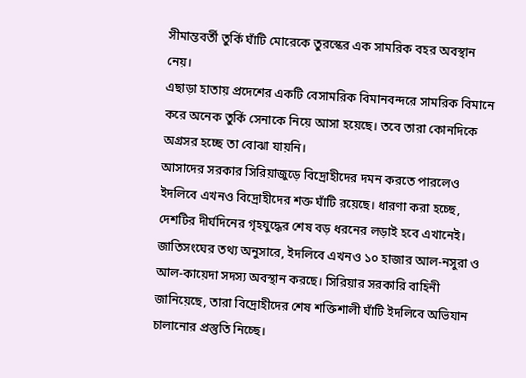সীমান্তবর্তী তুর্কি ঘাঁটি মোরেকে তুরস্কের এক সামরিক বহর অবস্থান নেয়।
এছাড়া হাতায় প্রদেশের একটি বেসামরিক বিমানবন্দরে সামরিক বিমানে করে অনেক তুর্কি সেনাকে নিয়ে আসা হয়েছে। তবে তারা কোনদিকে অগ্রসর হচ্ছে তা বোঝা যায়নি।
আসাদের সরকার সিরিয়াজুড়ে বিদ্রোহীদের দমন করতে পারলেও ইদলিবে এখনও বিদ্রোহীদের শক্ত ঘাঁটি রয়েছে। ধারণা করা হচ্ছে, দেশটির দীর্ঘদিনের গৃহযুদ্ধের শেষ বড় ধরনের লড়াই হবে এখানেই। জাতিসংঘের তথ্য অনুসারে, ইদলিবে এখনও ১০ হাজার আল-নসুরা ও আল-কায়েদা সদস্য অবস্থান করছে। সিরিয়ার সরকারি বাহিনী জানিয়েছে, তারা বিদ্রোহীদের শেষ শক্তিশালী ঘাঁটি ইদলিবে অভিযান চালানোর প্রস্তুতি নিচ্ছে।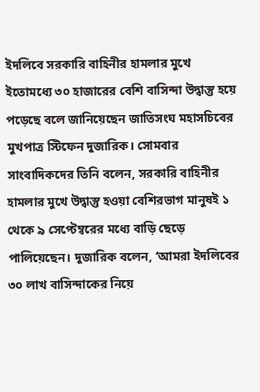ইদলিবে সরকারি বাহিনীর হামলার মুখে ইতোমধ্যে ৩০ হাজারের বেশি বাসিন্দা উদ্বাস্তু হয়ে পড়েছে বলে জানিয়েছেন জাতিসংঘ মহাসচিবের মুখপাত্র স্টিফেন দুজারিক। সোমবার সাংবাদিকদের তিনি বলেন, সরকারি বাহিনীর হামলার মুখে উদ্বাস্তু হওয়া বেশিরভাগ মানুষই ১ থেকে ৯ সেপ্টেম্বরের মধ্যে বাড়ি ছেড়ে পালিয়েছেন। দুজারিক বলেন, ‘আমরা ইদলিবের ৩০ লাখ বাসিন্দাকের নিয়ে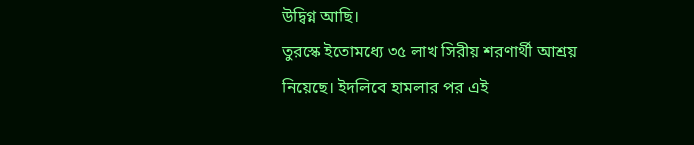উদ্বিগ্ন আছি।
তুরস্কে ইতোমধ্যে ৩৫ লাখ সিরীয় শরণার্থী আশ্রয় নিয়েছে। ইদলিবে হামলার পর এই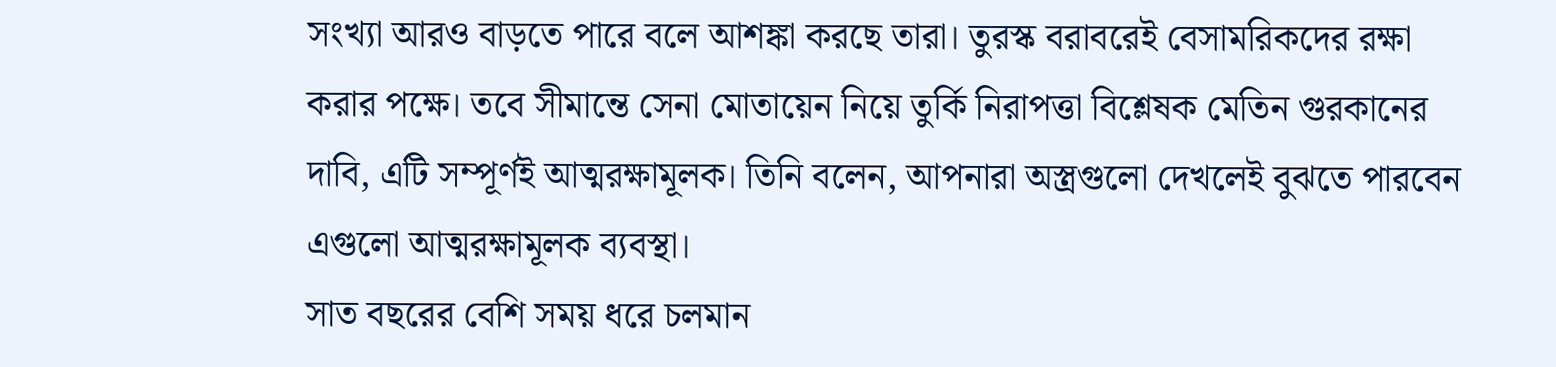সংখ্যা আরও বাড়তে পারে বলে আশঙ্কা করছে তারা। তুরস্ক বরাবরেই বেসামরিকদের রক্ষা করার পক্ষে। তবে সীমান্তে সেনা মোতায়েন নিয়ে তুর্কি নিরাপত্তা বিশ্লেষক মেতিন গুরকানের দাবি, এটি সম্পূর্ণই আত্মরক্ষামূলক। তিনি বলেন, আপনারা অস্ত্রগুলো দেখলেই বুঝতে পারবেন এগুলো আত্মরক্ষামূলক ব্যবস্থা।
সাত বছরের বেশি সময় ধরে চলমান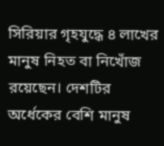সিরিয়ার গৃহযুদ্ধে ৪ লাখের মানুষ নিহত বা নিখোঁজ রয়েছেন। দেশটির অর্ধেকের বেশি মানুষ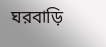ঘরবাড়ি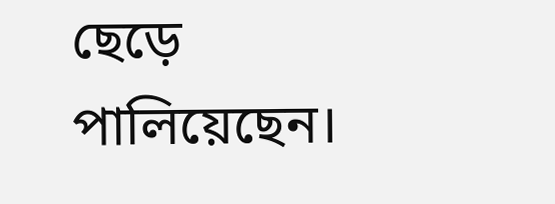ছেড়ে পালিয়েছেন।